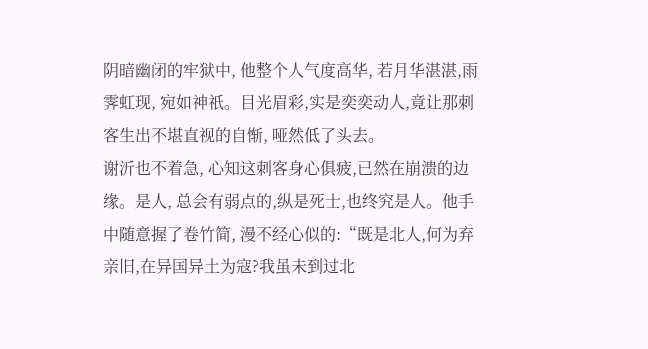阴暗幽闭的牢狱中, 他整个人气度高华, 若月华湛湛,雨霁虹现, 宛如神祇。目光眉彩,实是奕奕动人,竟让那刺客生出不堪直视的自惭, 哑然低了头去。
谢沂也不着急, 心知这刺客身心俱疲,已然在崩溃的边缘。是人, 总会有弱点的,纵是死士,也终究是人。他手中随意握了卷竹简, 漫不经心似的:“既是北人,何为弃亲旧,在异国异土为寇?我虽未到过北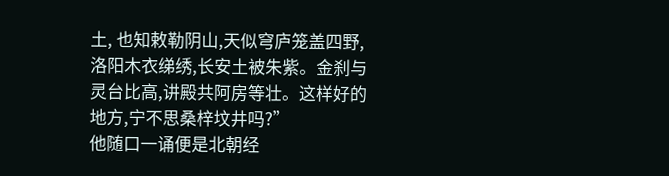土, 也知敕勒阴山,天似穹庐笼盖四野,洛阳木衣绨绣,长安土被朱紫。金刹与灵台比高,讲殿共阿房等壮。这样好的地方,宁不思桑梓坟井吗?”
他随口一诵便是北朝经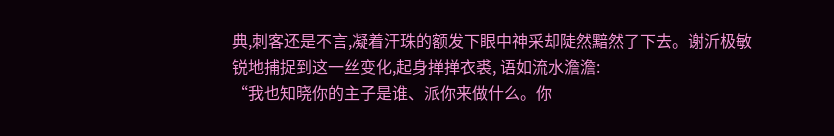典,刺客还是不言,凝着汗珠的额发下眼中神采却陡然黯然了下去。谢沂极敏锐地捕捉到这一丝变化,起身掸掸衣裘, 语如流水澹澹:
“我也知晓你的主子是谁、派你来做什么。你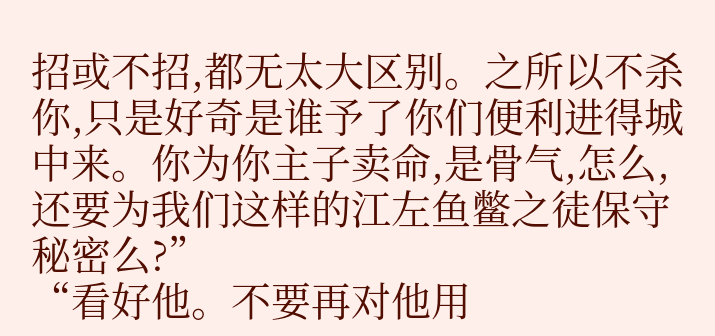招或不招,都无太大区别。之所以不杀你,只是好奇是谁予了你们便利进得城中来。你为你主子卖命,是骨气,怎么,还要为我们这样的江左鱼鳖之徒保守秘密么?”
“看好他。不要再对他用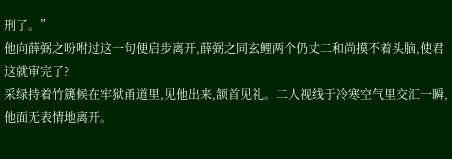刑了。”
他向薛弼之吩咐过这一句便启步离开,薛弼之同玄鲤两个仍丈二和尚摸不着头脑,使君这就审完了?
采绿持着竹篪候在牢狱甬道里,见他出来,颔首见礼。二人视线于冷寒空气里交汇一瞬,他面无表情地离开。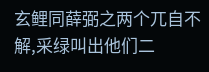玄鲤同薛弼之两个兀自不解,采绿叫出他们二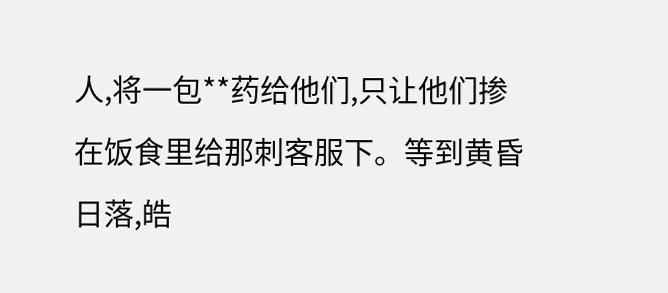人,将一包**药给他们,只让他们掺在饭食里给那刺客服下。等到黄昏日落,皓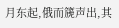月东起,俄而篪声出,其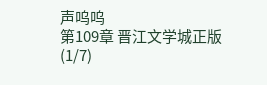声呜呜
第109章 晋江文学城正版(1/7)